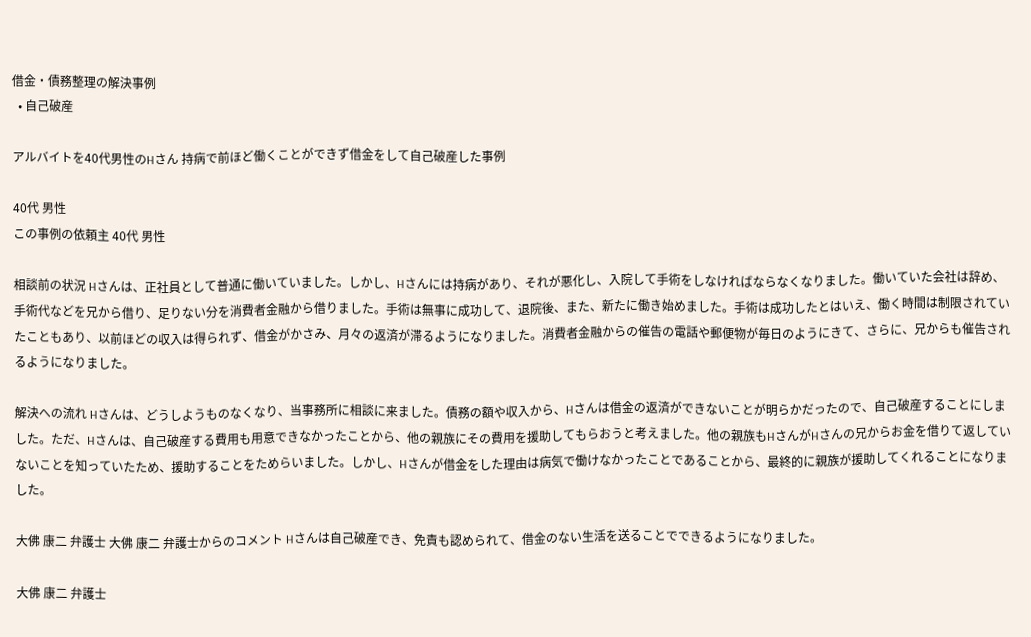借金・債務整理の解決事例
  • 自己破産

アルバイトを40代男性のHさん 持病で前ほど働くことができず借金をして自己破産した事例

40代 男性
この事例の依頼主 40代 男性

相談前の状況 Hさんは、正社員として普通に働いていました。しかし、Hさんには持病があり、それが悪化し、入院して手術をしなければならなくなりました。働いていた会社は辞め、手術代などを兄から借り、足りない分を消費者金融から借りました。手術は無事に成功して、退院後、また、新たに働き始めました。手術は成功したとはいえ、働く時間は制限されていたこともあり、以前ほどの収入は得られず、借金がかさみ、月々の返済が滞るようになりました。消費者金融からの催告の電話や郵便物が毎日のようにきて、さらに、兄からも催告されるようになりました。

解決への流れ Hさんは、どうしようものなくなり、当事務所に相談に来ました。債務の額や収入から、Hさんは借金の返済ができないことが明らかだったので、自己破産することにしました。ただ、Hさんは、自己破産する費用も用意できなかったことから、他の親族にその費用を援助してもらおうと考えました。他の親族もHさんがHさんの兄からお金を借りて返していないことを知っていたため、援助することをためらいました。しかし、Hさんが借金をした理由は病気で働けなかったことであることから、最終的に親族が援助してくれることになりました。

大佛 康二 弁護士 大佛 康二 弁護士からのコメント Hさんは自己破産でき、免責も認められて、借金のない生活を送ることでできるようになりました。

大佛 康二 弁護士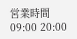営業時間
09:00 20:00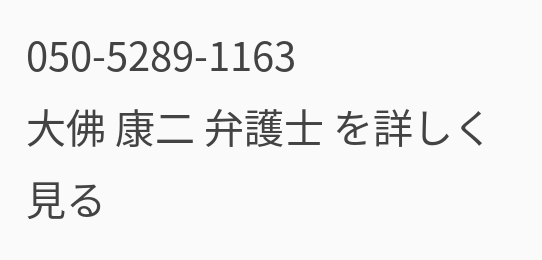050-5289-1163
大佛 康二 弁護士 を詳しく見る